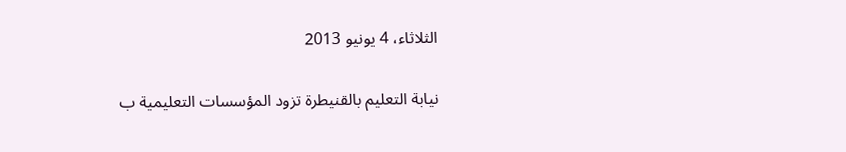الثلاثاء، 4 يونيو 2013

نيابة التعليم بالقنيطرة تزود المؤسسات التعليمية ب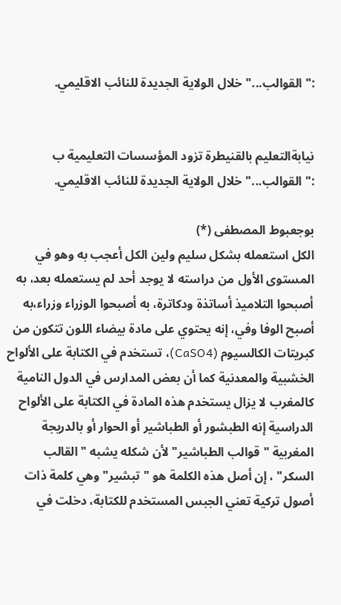:"القوالب..."خلال الولاية الجديدة للنائب الاقليمي.


نيابةالتعليم بالقنيطرة تزود المؤسسات التعليمية ب :"القوالب..."خلال الولاية الجديدة للنائب الاقليمي.

بوجعبوط المصطفى (*)
الكل استعمله بشكل سليم ولين الكل أعجب به وهو في المستوى الأول من دراسته لا يوجد أحد لم يستعمله بعد، به أصبحوا التلاميذ أساتذة ودكاترة، به أصبحوا الوزراء وزراء،به أصبح الوفا وفي، إنه يحتوي على مادة بيضاء اللون تتكون من كبريتات الكالسيوم (CaSO4)، تستخدم في الكتابة على الألواح الخشبية والمعدنية كما أن بعض المدارس في الدول النامية كالمغرب لا يزال يستخدم هذه المادة في الكتابة على الألواح الدراسية إنه الطبشور أو الطباشير أو الحوار أو بالدريجة المغربية " قوالب الطباشير" لأن شكله يشبه "القالب السكر" ، إن أصل هذه الكلمة هو " تبشير" وهي كلمة ذات أصول تركية تعني الجبس المستخدم للكتابة، دخلت في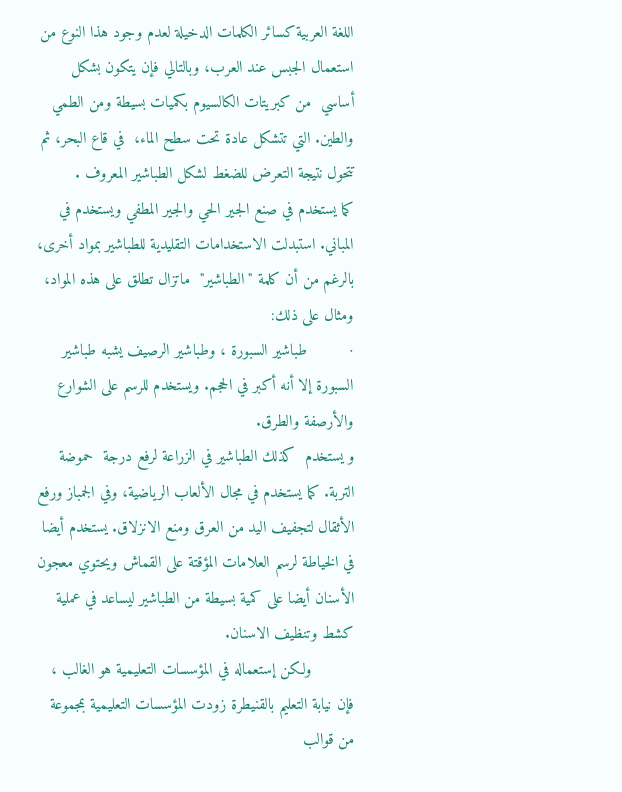اللغة العربية كسائر الكلمات الدخيلة لعدم وجود هذا النوع من استعمال الجبس عند العرب، وبالتالي فإن يتكون بشكل أساسي  من كبريتات الكالسيوم بكميات بسيطة ومن الطمي والطين. التي تتشكل عادة تحت سطح الماء،  في قاع البحر، ثم تتحول نتيجة التعرض للضغط لشكل الطباشير المعروف .
كما يستخدم في صنع الجير الحي والجير المطفي ويستخدم في المباني. استبدلت الاستخدامات التقليدية للطباشير بمواد أخرى، بالرغم من أن كلمة "الطباشير"  ماتزال تطلق على هذه المواد، ومثال على ذلك:
·         طباشير السبورة ، وطباشير الرصيف يشبه طباشير السبورة إلا أنه أكبر في الحجم. ويستخدم للرسم على الشوارع  والأرصفة والطرق.
و يستخدم  كذلك الطباشير في الزراعة لرفع درجة  حموضة التربة. كما يستخدم في مجال الألعاب الرياضية، وفي الجمباز ورفع الأثقال لتجفيف اليد من العرق ومنع الانزلاق. يستخدم أيضا في الخياطة لرسم العلامات المؤقتة على القماش ويحتوي معجون الأسنان أيضا على كمية بسيطة من الطباشير ليساعد في عملية كشط وتنظيف الاسنان.
         ولكن إستعماله في المؤسسات التعليمية هو الغالب ، فإن نيابة التعليم بالقنيطرة زودت المؤسسات التعليمية بمجموعة من قوالب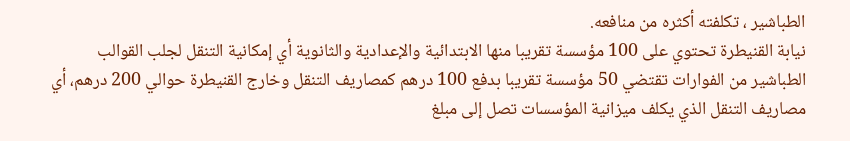الطباشير ، تكلفته أكثره من منافعه.
نيابة القنيطرة تحتوي على 100 مؤسسة تقريبا منها الابتدائية والإعدادية والثانوية أي إمكانية التنقل لجلب القوالب الطباشير من الفوارات تقتضي 50 مؤسسة تقريبا بدفع 100 درهم كمصاريف التنقل وخارج القنيطرة حوالي 200 درهم، أي مصاريف التنقل الذي يكلف ميزانية المؤسسات تصل إلى مبلغ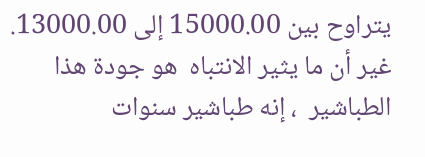يتراوح بين 15000.00 إلى 13000.00.
غير أن ما يثير الانتباه  هو جودة هذا الطباشير  ، إنه طباشير سنوات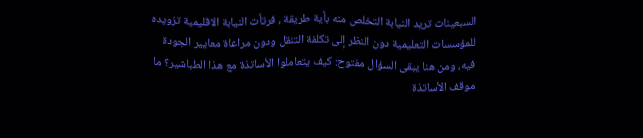السبعينات تريد النيابة التخلص منه بأية طريقة ، فرتأت النيابة الاقليمية تزويده للمؤسسات التعليمية دون النظر إلى تكلفة التنقل ودون مراعاة معايير الجودة فيه، ومن هنا يبقى السؤال مفتوح: كيف يتعاملوا الأساتذة مع هذا الطباشير؟ ما موقف الأساتذة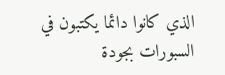الذي كانوا دائما يكتبون في السبورات بجودة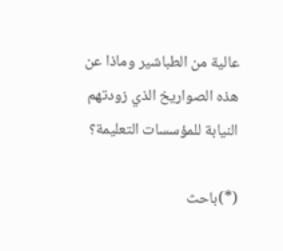عالية من الطباشير وماذا عن هذه الصواريخ الذي زودتهم النيابة للمؤسسات التعليمة؟

(*)باحث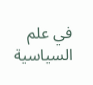في علم السياسية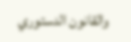والقانون الدستوري